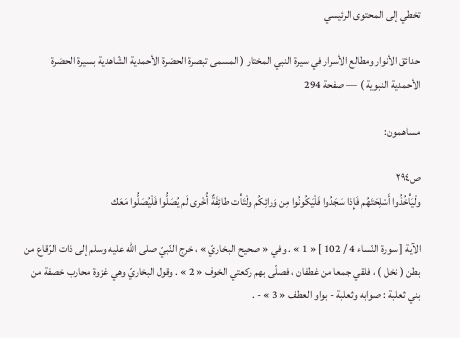تخطي إلى المحتوى الرئيسي

حدائق الأنوار ومطالع الأسرار في سيرة النبي المختار ( المسمى تبصرة الحضرة الأحمدية الشّاهدية بسيرة الحضرة الأحمدية النبوية ) — صفحة 294

مساهمون:

ص٢٩٤
ولْيَأْخُذُوا أَسْلِحَتَهُم فَإِذا سَجَدُوا فَلْيَكُونُوا مِن وَرائِكُم ولْتَأْت طائِفَةٌ أُخْرى لَم يُصَلُّوا فَلْيُصَلُّوا مَعَك

الآية [ سورة النّساء 4 / 102 ] « 1 » . وفي « صحيح البخاريّ » ، خرج النّبيّ صلى اللّه عليه وسلم إلى ذات الرّقاع من بطن ( نخل ) ، فلقي جمعا من غطفان ، فصلّى بهم ركعتي الخوف « 2 » . وقول البخاريّ وهي غزوة محارب خصفة من بني ثعلبة : صوابه وثعلبة - بواو العطف « 3 » - .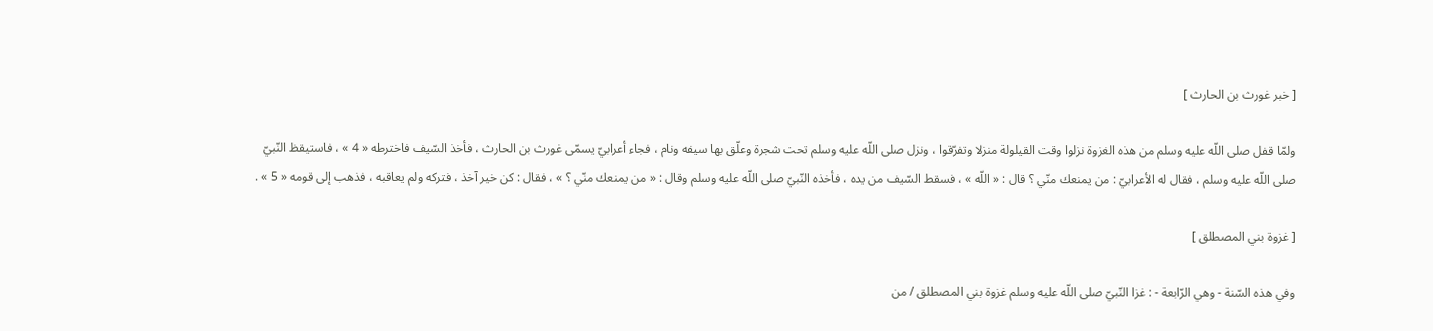[ خبر غورث بن الحارث ]

ولمّا قفل صلى اللّه عليه وسلم من هذه الغزوة نزلوا وقت القيلولة منزلا وتفرّقوا ، ونزل صلى اللّه عليه وسلم تحت شجرة وعلّق بها سيفه ونام ، فجاء أعرابيّ يسمّى غورث بن الحارث ، فأخذ السّيف فاخترطه « 4 » ، فاستيقظ النّبيّ صلى اللّه عليه وسلم ، فقال له الأعرابيّ : من يمنعك منّي ؟ قال : « اللّه » ، فسقط السّيف من يده ، فأخذه النّبيّ صلى اللّه عليه وسلم وقال : « من يمنعك منّي ؟ » ، فقال : كن خير آخذ ، فتركه ولم يعاقبه ، فذهب إلى قومه « 5 » .

[ غزوة بني المصطلق ]

وفي هذه السّنة - وهي الرّابعة - : غزا النّبيّ صلى اللّه عليه وسلم غزوة بني المصطلق / من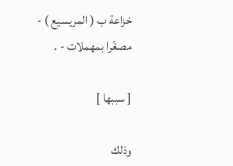خزاعة ب ( المريسيع ) - مصغّرا بمهملات - .

[ سببها ]

وذلك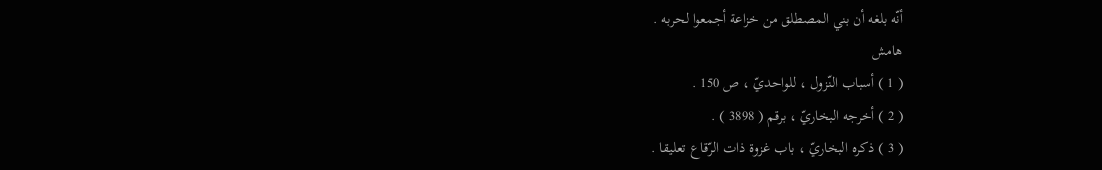أنّه بلغه أن بني المصطلق من خزاعة أجمعوا لحربه .
هامش
( 1 ) أسباب النّزول ، للواحديّ ، ص 150 .
( 2 ) أخرجه البخاريّ ، برقم ( 3898 ) .
( 3 ) ذكره البخاريّ ، باب غزوة ذات الرّقاع تعليقا .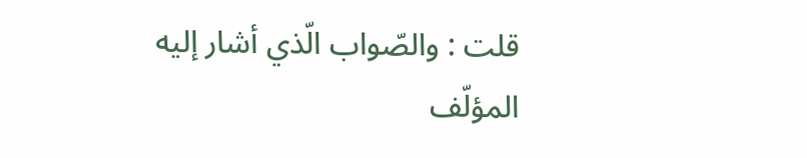قلت : والصّواب الّذي أشار إليه المؤلّف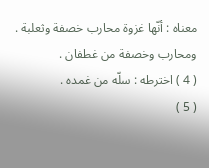معناه : أنّها غزوة محارب خصفة وثعلبة . ومحارب وخصفة من غطفان .
( 4 ) اخترطه : سلّه من غمده .
( 5 )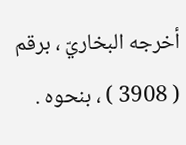أخرجه البخاريّ ، برقم ( 3908 ) ، بنحوه .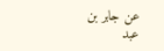عن جابر بن عبد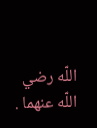اللّه رضي اللّه عنهما .